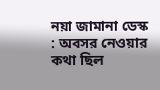নয়া জামানা ডেস্ক : অবসর নেওয়ার কথা ছিল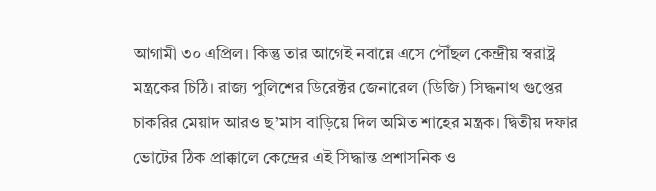আগামী ৩০ এপ্রিল। কিন্তু তার আগেই নবান্নে এসে পৌঁছল কেন্দ্রীয় স্বরাষ্ট্র মন্ত্রকের চিঠি। রাজ্য পুলিশের ডিরেক্টর জেনারেল (ডিজি) সিদ্ধনাথ গুপ্তের চাকরির মেয়াদ আরও ছ’মাস বাড়িয়ে দিল অমিত শাহের মন্ত্রক। দ্বিতীয় দফার ভোটের ঠিক প্রাক্কালে কেন্দ্রের এই সিদ্ধান্ত প্রশাসনিক ও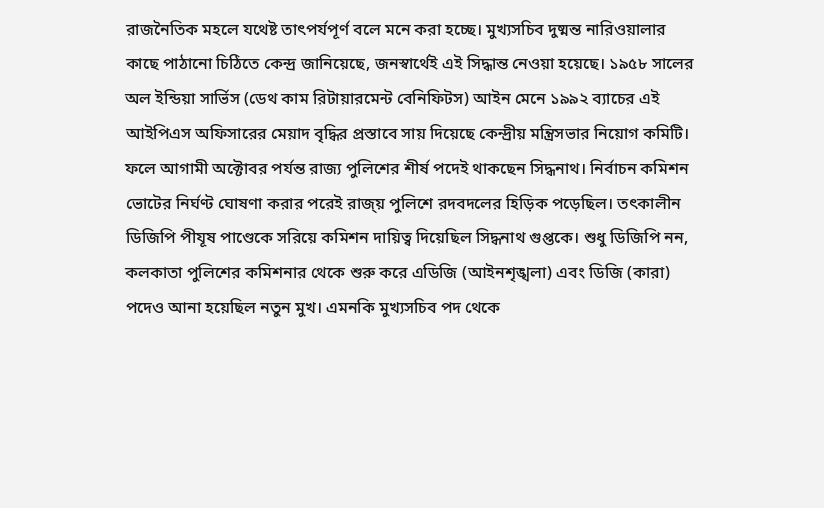রাজনৈতিক মহলে যথেষ্ট তাৎপর্যপূর্ণ বলে মনে করা হচ্ছে। মুখ্যসচিব দুষ্মন্ত নারিওয়ালার কাছে পাঠানো চিঠিতে কেন্দ্র জানিয়েছে, জনস্বার্থেই এই সিদ্ধান্ত নেওয়া হয়েছে। ১৯৫৮ সালের অল ইন্ডিয়া সার্ভিস (ডেথ কাম রিটায়ারমেন্ট বেনিফিটস) আইন মেনে ১৯৯২ ব্যাচের এই আইপিএস অফিসারের মেয়াদ বৃদ্ধির প্রস্তাবে সায় দিয়েছে কেন্দ্রীয় মন্ত্রিসভার নিয়োগ কমিটি। ফলে আগামী অক্টোবর পর্যন্ত রাজ্য পুলিশের শীর্ষ পদেই থাকছেন সিদ্ধনাথ। নির্বাচন কমিশন ভোটের নির্ঘণ্ট ঘোষণা করার পরেই রাজ্য় পুলিশে রদবদলের হিড়িক পড়েছিল। তৎকালীন ডিজিপি পীযূষ পাণ্ডেকে সরিয়ে কমিশন দায়িত্ব দিয়েছিল সিদ্ধনাথ গুপ্তকে। শুধু ডিজিপি নন, কলকাতা পুলিশের কমিশনার থেকে শুরু করে এডিজি (আইনশৃঙ্খলা) এবং ডিজি (কারা) পদেও আনা হয়েছিল নতুন মুখ। এমনকি মুখ্যসচিব পদ থেকে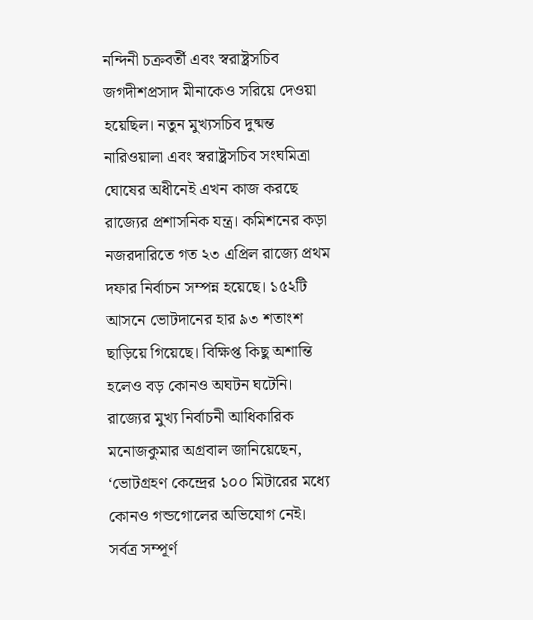নন্দিনী চক্রবর্তী এবং স্বরাষ্ট্রসচিব জগদীশপ্রসাদ মীনাকেও সরিয়ে দেওয়া হয়েছিল। নতুন মুখ্যসচিব দুষ্মন্ত নারিওয়ালা এবং স্বরাষ্ট্রসচিব সংঘমিত্রা ঘোষের অধীনেই এখন কাজ করছে রাজ্যের প্রশাসনিক যন্ত্র। কমিশনের কড়া নজরদারিতে গত ২৩ এপ্রিল রাজ্যে প্রথম দফার নির্বাচন সম্পন্ন হয়েছে। ১৫২টি আসনে ভোটদানের হার ৯৩ শতাংশ ছাড়িয়ে গিয়েছে। বিক্ষিপ্ত কিছু অশান্তি হলেও বড় কোনও অঘটন ঘটেনি। রাজ্যের মুখ্য নির্বাচনী আধিকারিক মনোজকুমার অগ্রবাল জানিয়েছেন, ‘ভোটগ্রহণ কেন্দ্রের ১০০ মিটারের মধ্যে কোনও গন্ডগোলের অভিযোগ নেই। সর্বত্র সম্পূর্ণ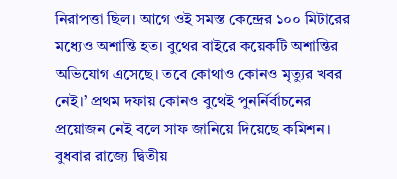নিরাপত্তা ছিল। আগে ওই সমস্ত কেন্দ্রের ১০০ মিটারের মধ্যেও অশান্তি হত। বুথের বাইরে কয়েকটি অশান্তির অভিযোগ এসেছে। তবে কোথাও কোনও মৃত্যুর খবর নেই।’ প্রথম দফায় কোনও বুথেই পুনর্নির্বাচনের প্রয়োজন নেই বলে সাফ জানিয়ে দিয়েছে কমিশন। বুধবার রাজ্যে দ্বিতীয়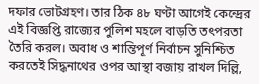দফার ভোটগ্রহণ। তার ঠিক ৪৮ ঘণ্টা আগেই কেন্দ্রের এই বিজ্ঞপ্তি রাজ্যের পুলিশ মহলে বাড়তি তৎপরতা তৈরি করল। অবাধ ও শান্তিপূর্ণ নির্বাচন সুনিশ্চিত করতেই সিদ্ধনাথের ওপর আস্থা বজায় রাখল দিল্লি,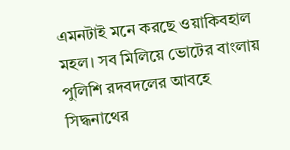এমনটাই মনে করছে ওয়াকিবহাল মহল। সব মিলিয়ে ভোটের বাংলায় পুলিশি রদবদলের আবহে সিদ্ধনাথের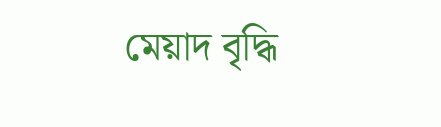মেয়াদ বৃদ্ধি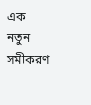এক নতুন সমীকরণ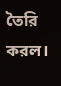তৈরি করল।